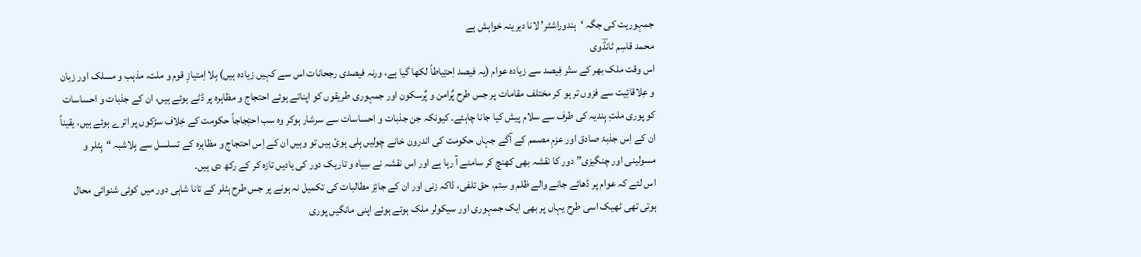جمہوریت کی جگہ ‘ہندوراشٹر’ لانا دیرینہ خواہش ہے
محمد قاسِم ٹانڈؔوی
اس وقت ملک بھر کے ستّر فِیصد سے زیادہ عوام (یہ فیصد اِحتِیاطاً لکھا گیا ہے، ورنہ فیصدی رجحانات اس سے کہیں زیادہ ہیں) بِلا اِمتیازِ قوم و ملت، مذہب و مسلک اور زبان و عِلاقائِیت سے فزوں تر ہو کر مختلف مقامات پر جس طرح پٌرامن و پٌرسکون اور جمہوری طریقوں کو اپناتے ہوئے احتجاج و مظاہرہ پر ڈٹے ہوئے ہیں، ان کے جذبات و احساسات کو پوری ملتِ ہِندیہ کی طرف سے سلام پیش کیا جانا چاہئے۔ کیونکہ جن جذبات و احساسات سے سرشار ہوکر وہ سب احتِجاجاً حکومت کے خِلاف سڑکوں پر اترے ہوئے ہیں، یقیناً ان کے اِس جذبۂ صادق اور عزمِ مصمم کے آگے جہاں حکومت کی اندرون خانے چولیں ہِلی ہوئ ہیں تو وہیں ان کے اِس احتجاج و مظاہرہ کے تسلسل سے بِلاشبہ “ہِٹلر و مسولینی اور چنگیزی” دور کا نقشہ بھی کھنچ کر سامنے آ رہا ہے اور اس نقشہ نے سِیاہ و تاریک دور کی یادیں تازہ کر کے رکھ دی ہیں.
اس لئے کہ عوام پر ڈھائے جانے والے ظلم و سِتم، حق تلفی، ڈاکہ زنی اور ان کے جائِز مطالبات کی تکمیل نہ ہونے پر جس طرح ہٹلر کے تانا شاہی دور میں کوئی شنوائی محال ہوتی تھی ٹھیک اسی طرح یہاں پر بھی ایک جمہوری اور سیکولر ملک ہوتے ہوئے اپنی مانگیں پوری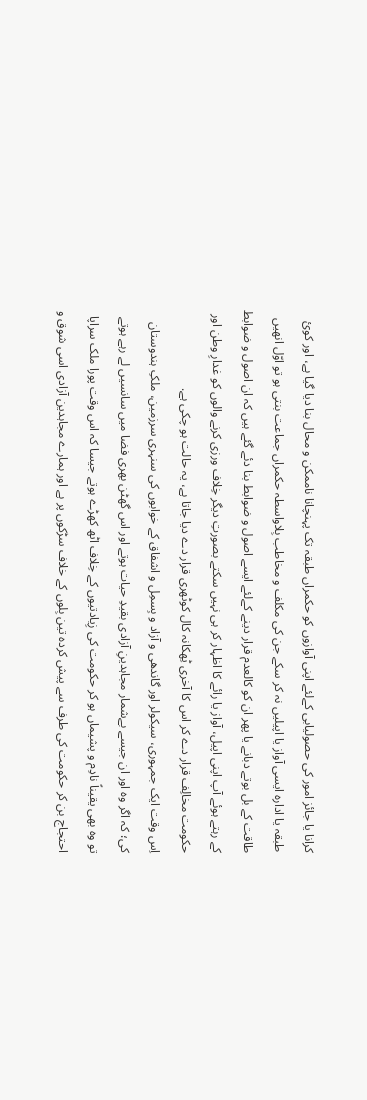کرانا یا جائز امور کی حصولیابی کےلئے اپنی آوازوں کو حکمراں طبقہ تک پہنچانا ناممکن و محال بنا دیا گیا ہے، اور کوئ طبقہ یا ادارہ ایسی آواز یا اپیلیں نہ کر سکے جن کی مکلف و مخاطب بِلاواسطہ حکمراں جماعت بنتی ہو تو اوّل انھیں طاقت کے بل بوتے دبانے یا پھر ان کو کالعدم قرار دینے کےلئے ایسے اصول و ضوابط بنا دئے گئے ہیں کہ ان اصول و ضوابط کے رہتے ہوئے آپ اپنی اپیل، آواز یا رائے کا اظہار کر ہی نہیں سکتے بصورتِ دیگر خِلاف ورزی کرنے والوں کو غدارِ وطن اور حکومت مخالِف قرار دے کر اس کا آخری ٹِھکانہ کال کوٹھری قرار دے دیا جاتا ہے، یہ حالت ہو چکی ہے.
اِس وقت ایک جمہوری، سیکولر اور گاندھی و آزاد و بِسمِل و اشفاق کے خوابوں کی سنہری سرزمین، ملکِ ہندوستان کی؛ کہ اگر وہ اور ان جیسے بےشمار مجاہدینِ آزادی بقیدِ حیات ہوتے اور اس گھٹن بھری فضا میں سانسیں لے رہے ہوتے تو وہ بھی یقیناً نادِم و پشیماں ہو کر حکومت کی زِیادتیوں کے خِلاف اٹھ کھڑے ہوتے جیسا کہ اس وقت پورا ملک سراپا احتجاج بن کر حکومت کی طرف سے پیش کردہ تین بِلوں کے خلاف سڑکوں پر ہے اور ہمارے مجاہدین آزادی اسی شوق و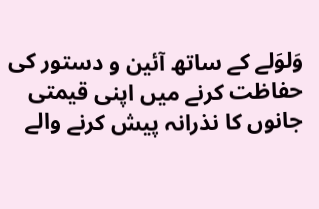وَلوَلے کے ساتھ آئین و دستور کی حفاظت کرنے میں اپنی قیمتی جانوں کا نذرانہ پیش کرنے والے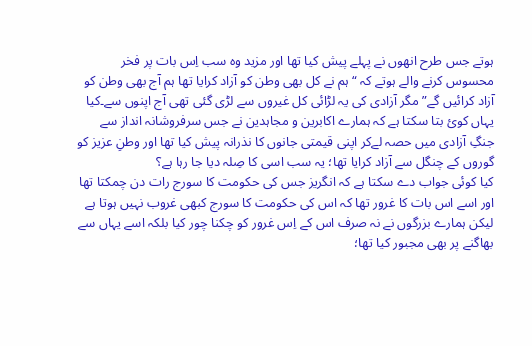ہوتے جس طرح انھوں نے پہلے پیش کیا تھا اور مزید وہ سب اِس بات پر فخر محسوس کرنے والے ہوتے کہ “ہم نے کل بھی وطن کو آزاد کرایا تھا ہم آج بھی وطن کو آزاد کرائیں گے” مگر آزادی کی یہ لڑائی کل غیروں سے لڑی گئی تھی آج اپنوں سے۔کیا یہاں کوئ بتا سکتا ہے کہ ہمارے اکابرین و مجاہدین نے جس سرفروشانہ انداز سے جنگِ آزادی میں حصہ لےکر اپنی قیمتی جانوں کا نذرانہ پیش کیا تھا اور وطنِ عزیز کو گوروں کے چنگل سے آزاد کرایا تھا؛ یہ سب اسی کا صِلہ دیا جا رہا ہے؟
کیا کوئی جواب دے سکتا ہے کہ انگریز جس کی حکومت کا سورج رات دن چمکتا تھا اور اسے اس بات کا غرور تھا کہ اس کی حکومت کا سورج کبھی غروب نہیں ہوتا ہے لیکن ہمارے بزرگوں نے نہ صرف اس کے اِس غرور کو چکنا چور کیا بلکہ اسے یہاں سے بھاگنے پر بھی مجبور کیا تھا؛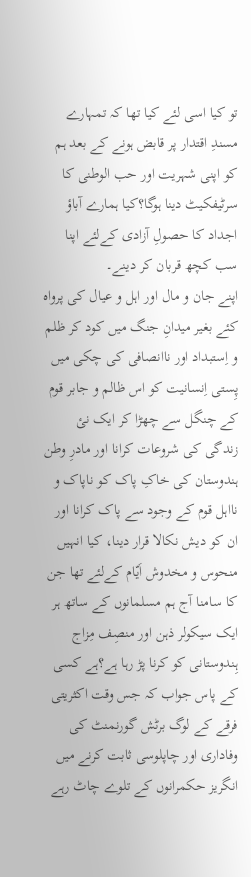تو کیا اسی لئے کیا تھا کہ تمہارے مسندِ اقتدار پر قابض ہونے کے بعد ہم کو اپنی شہریت اور حب الوطنی کا سرٹیفکیٹ دینا ہوگا؟کیا ہمارے آباؤ اجداد کا حصولِ آزادی کےلئے اپنا سب کچھ قربان کر دینے۔
اپنے جان و مال اور اہل و عیال کی پرواہ کئے بغیر میدانِ جنگ میں کود کر ظلم و اِستبداد اور ناانصافی کی چکی میں پِستی اِنسانیت کو اس ظالم و جابر قوم کے چنگل سے چھڑا کر ایک نئ زندگی کی شروعات کرانا اور مادرِ وطن ہندوستان کی خاکِ پاک کو ناپاک و نااہل قوم کے وجود سے پاک کرانا اور ان کو دیش نکالا قرار دینا، کیا انہیں منحوس و مخدوش اَیّام کےلئے تھا جن کا سامنا آج ہم مسلمانوں کے ساتھ ہر ایک سیکولر ذہن اور منصِف مِزاج ہِندوستانی کو کرنا پڑ رہا ہے؟ہے کسی کے پاس جواب کہ جس وقت اکثریتی فرقے کے لوگ برٹش گورنمنٹ کی وفاداری اور چاپلوسی ثابت کرنے میں انگریز حکمرانوں کے تلوے چاٹ رہے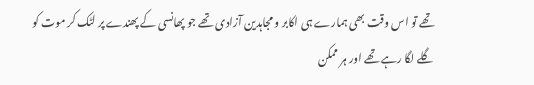تھے تو اس وقت بھی ہمارے ہی اکابر و مجاہدین آزادی تھے جو پھانسی کے پھندے پر لٹک کر موت کو گلے لگا رہے تھے اور ہر ممکن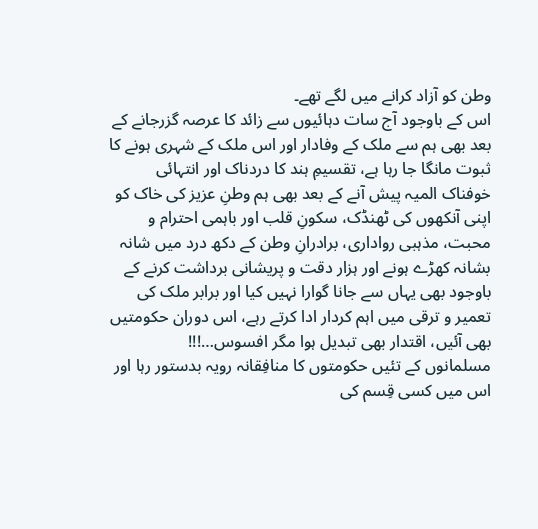وطن کو آزاد کرانے میں لگے تھے۔
اس کے باوجود آج سات دہائیوں سے زائد کا عرصہ گزرجانے کے بعد بھی ہم سے ملک کے وفادار اور اس ملک کے شہری ہونے کا ثبوت مانگا جا رہا ہے، تقسیمِ ہند کا دردناک اور انتہائی خوفناک المیہ پیش آنے کے بعد بھی ہم وطنِ عزیز کی خاک کو اپنی آنکھوں کی ٹھنڈک، سکونِ قلب اور باہمی احترام و محبت، مذہبی رواداری، برادرانِ وطن کے دکھ درد میں شانہ بشانہ کھڑے ہونے اور ہزار دقت و پریشانی برداشت کرنے کے باوجود بھی یہاں سے جانا گوارا نہیں کیا اور برابر ملک کی تعمیر و ترقی میں اہم کردار ادا کرتے رہے، اس دوران حکومتیں بھی آئیں، اقتدار بھی تبدیل ہوا مگر افسوس…!!!
مسلمانوں کے تئیں حکومتوں کا منافِقانہ رویہ بدستور رہا اور اس میں کسی قِسم کی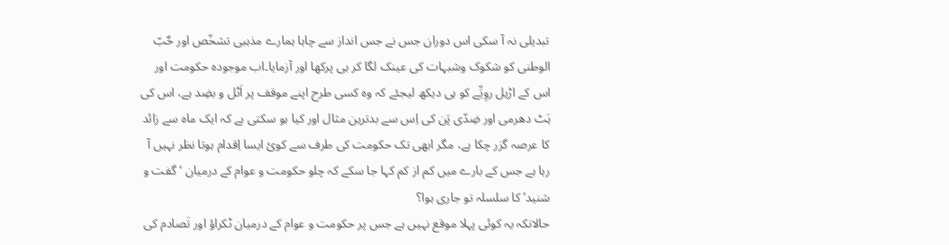تبدیلی نہ آ سکی اس دوران جس نے جس انداز سے چاہا ہمارے مذہبی تشخّص اور حٌبّ الوطنی کو شکوک وشبہات کی عینک لگا کر ہی پرکھا اور آزمایا۔اب موجودہ حکومت اور اس کے اڑیل روِیِّے کو ہی دیکھ لیجئے کہ وہ کسی طرح اپنے موقف پر اَٹل و بضِد ہے، اس کی ہَٹ دھرمی اور ضِدّی پَن کی اِس سے بدترین مثال اور کیا ہو سکتی ہے کہ ایک ماہ سے زائد کا عرصہ گزر چکا ہے، مگر ابھی تک حکومت کی طرف سے کوئ ایسا اِقدام ہوتا نظر نہیں آ رہا ہے جس کے بارے میں کم از کم کہا جا سکے کہ چلو حکومت و عوام کے درمیان ‘گفت و شنید’ کا سلسلہ تو جاری ہوا؟
حالانکہ یہ کوئی پہلا موقع نہیں ہے جس پر حکومت و عوام کے درمیان ٹکراؤ اور تَصادم کی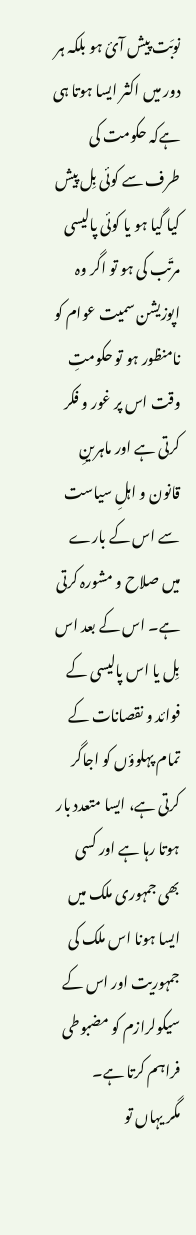نوبَت پیش آئ ہو بلکہ ہر دور میں اکثر ایسا ہوتا ہی ہےکہ حکومت کی طرف سے کوئی بِل پیش کیا گیا ہو یا کوئی پالیسی مرتّب کی ہو تو اگر وہ اپوزیشن سمیت عوام کو نامنظور ہو تو حکومتِ وقت اس پر غور و فکر کرتی ہے اور ماہرینِ قانون و اہلِ سیاست سے اس کے بارے میں صلاح و مشورہ کرتی ہے۔ اس کے بعد اس بِل یا اس پالیسی کے فوائد و نقصانات کے تمام پہلوؤں کو اجاگر کرتی ہے، ایسا متعدد بار ہوتا رہا ہے اور کسی بھی جمہوری ملک میں ایسا ہونا اس ملک کی جمہوریت اور اس کے سیکولرازم کو مضبوطی فراہم کرتا ہے۔
مگر یہاں تو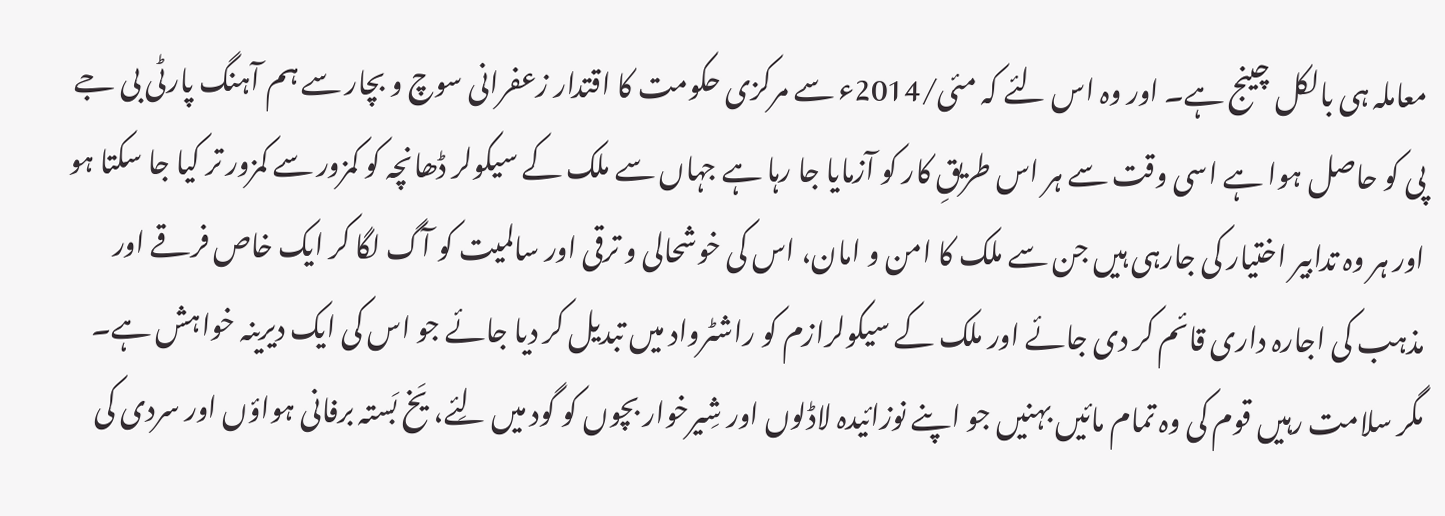معاملہ ہی بالکل چینج ہے۔ اور وہ اس لئے کہ مئی/2014ء سے مرکزی حکومت کا اقتدار زعفرانی سوچ و بچار سے ہم آہنگ پارٹی بی جے پی کو حاصل ہوا ہے اسی وقت سے ہر اس طریقِ کار کو آزمایا جا رہا ہے جہاں سے ملک کے سیکولر ڈھانچہ کو کمزور سے کمزور تر کیا جا سکتا ہو اور ہر وہ تدابیر اختیار کی جارہی ہیں جن سے ملک کا امن و امان، اس کی خوشحالی و ترقی اور سالمیت کو آگ لگا کر ایک خاص فرقے اور مذہب کی اجارہ داری قائم کر دی جائے اور ملک کے سیکولرازم کو راشٹرواد میں تبدیل کر دیا جائے جو اس کی ایک دیرینہ خواہش ہے۔
مگر سلامت رہیں قوم کی وہ تمام مائیں بہنیں جو اپنے نوزائیدہ لاڈلوں اور شِیرخوار بچوں کو گود میں لِئے، یَخ بَستہ برفانی ہواؤں اور سردی کی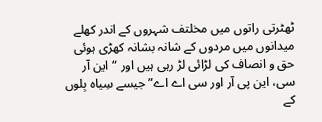ٹھٹرتی راتوں میں مخلتف شہروں کے اندر کھلے میدانوں میں مردوں کے شانہ بشانہ کھڑی ہوئی حق و انصاف کی لڑائی لڑ رہی ہیں اور “این آر سی، این پی آر اور سی اے اے” جیسے سِیاہ بِلوں کے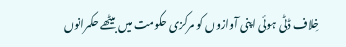خِلاف ڈٹی ہوئی اپنی آوازوں کو مرکزی حکومت میں بیٹھے حکمرانوں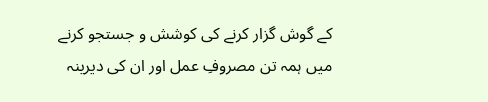کے گوش گزار کرنے کی کوشش و جستجو کرنے میں ہمہ تن مصروفِ عمل اور ان کی دیرینہ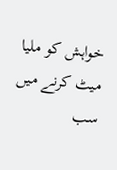خواہش کو ملیا میٹ کرنے میں سب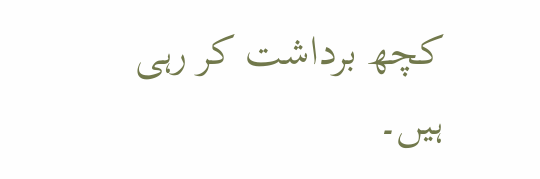کچھ برداشت کر رہی ہیں۔